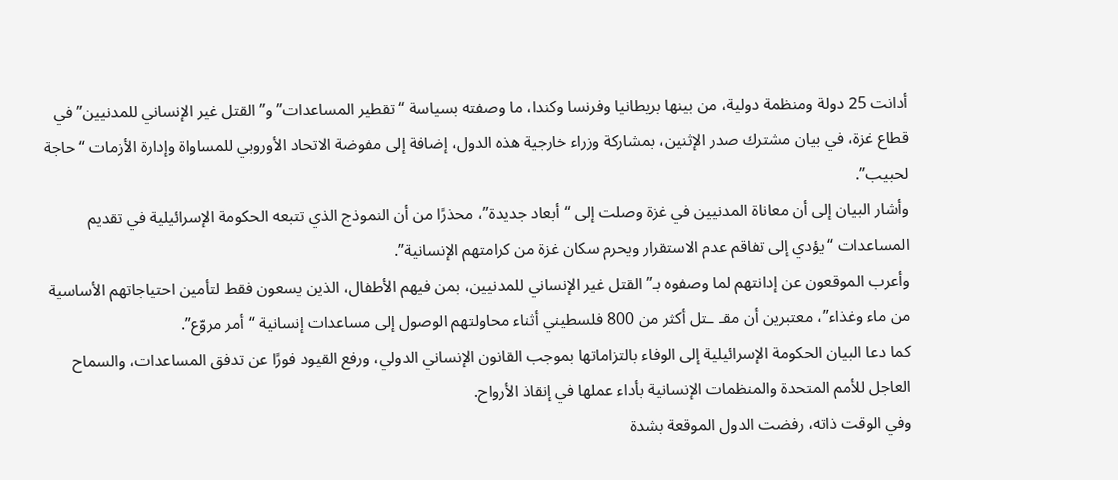أدانت 25 دولة ومنظمة دولية، من بينها بريطانيا وفرنسا وكندا، ما وصفته بسياسة “تقطير المساعدات” و”القتل غير الإنساني للمدنيين” في قطاع غزة، في بيان مشترك صدر الإثنين، بمشاركة وزراء خارجية هذه الدول، إضافة إلى مفوضة الاتحاد الأوروبي للمساواة وإدارة الأزمات “حاجة لحبيب”.
وأشار البيان إلى أن معاناة المدنيين في غزة وصلت إلى “أبعاد جديدة”، محذرًا من أن النموذج الذي تتبعه الحكومة الإسرائيلية في تقديم المساعدات “يؤدي إلى تفاقم عدم الاستقرار ويحرم سكان غزة من كرامتهم الإنسانية”.
وأعرب الموقعون عن إدانتهم لما وصفوه بـ”القتل غير الإنساني للمدنيين، بمن فيهم الأطفال، الذين يسعون فقط لتأمين احتياجاتهم الأساسية من ماء وغذاء”، معتبرين أن مقـ ـتل أكثر من 800 فلسطيني أثناء محاولتهم الوصول إلى مساعدات إنسانية “أمر مروّع”.
كما دعا البيان الحكومة الإسرائيلية إلى الوفاء بالتزاماتها بموجب القانون الإنساني الدولي، ورفع القيود فورًا عن تدفق المساعدات، والسماح العاجل للأمم المتحدة والمنظمات الإنسانية بأداء عملها في إنقاذ الأرواح.
وفي الوقت ذاته، رفضت الدول الموقعة بشدة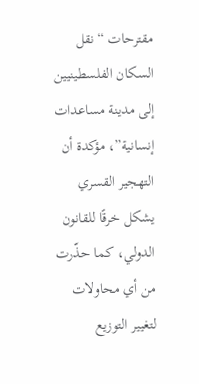مقترحات “نقل السكان الفلسطينيين إلى مدينة مساعدات إنسانية”، مؤكدة أن التهجير القسري يشكل خرقًا للقانون الدولي، كما حذّرت من أي محاولات لتغيير التوزيع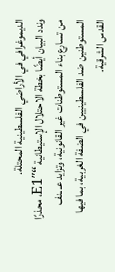الديموغرافي في الأراضي الفلسطينية المحتلة.
وندد البيان أيضًا بخطة الاحتلال الإستيطانية “E1″، محذرًا من تسارع بناء المستوطنات غير القانونية، وتزايد عـ ـنف المستوطنين ضد الفلسطينيين في الضفة الغربية، بما فيها القدس الشرقية.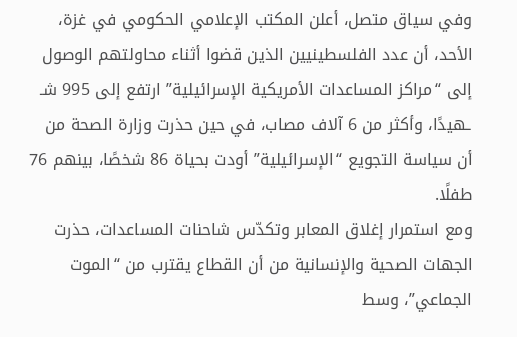وفي سياق متصل، أعلن المكتب الإعلامي الحكومي في غزة، الأحد، أن عدد الفلسطينيين الذين قضوا أثناء محاولتهم الوصول إلى “مراكز المساعدات الأمريكية الإسرائيلية” ارتفع إلى 995 شـ ـهيدًا، وأكثر من 6 آلاف مصاب، في حين حذرت وزارة الصحة من أن سياسة التجويع “الإسرائيلية” أودت بحياة 86 شخصًا، بينهم 76 طفلًا.
ومع استمرار إغلاق المعابر وتكدّس شاحنات المساعدات، حذرت الجهات الصحية والإنسانية من أن القطاع يقترب من “الموت الجماعي”، وسط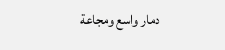دمار واسع ومجاعة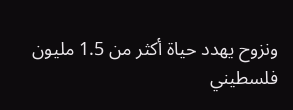ونزوح يهدد حياة أكثر من 1.5 مليون فلسطيني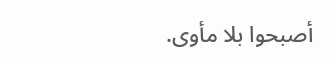أصبحوا بلا مأوى.